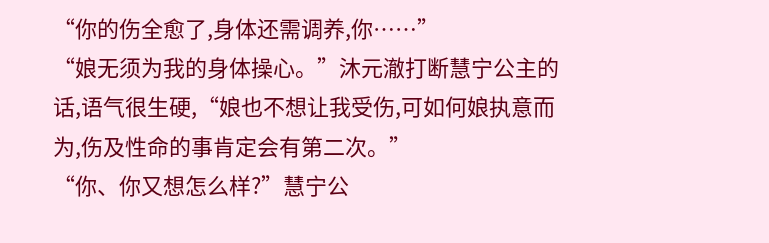“你的伤全愈了,身体还需调养,你……”
“娘无须为我的身体操心。”沐元澈打断慧宁公主的话,语气很生硬,“娘也不想让我受伤,可如何娘执意而为,伤及性命的事肯定会有第二次。”
“你、你又想怎么样?”慧宁公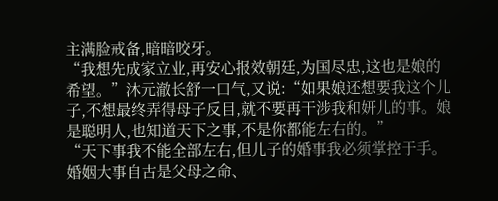主满脸戒备,暗暗咬牙。
“我想先成家立业,再安心报效朝廷,为国尽忠,这也是娘的希望。”沐元澈长舒一口气,又说:“如果娘还想要我这个儿子,不想最终弄得母子反目,就不要再干涉我和妍儿的事。娘是聪明人,也知道天下之事,不是你都能左右的。”
“天下事我不能全部左右,但儿子的婚事我必须掌控于手。婚姻大事自古是父母之命、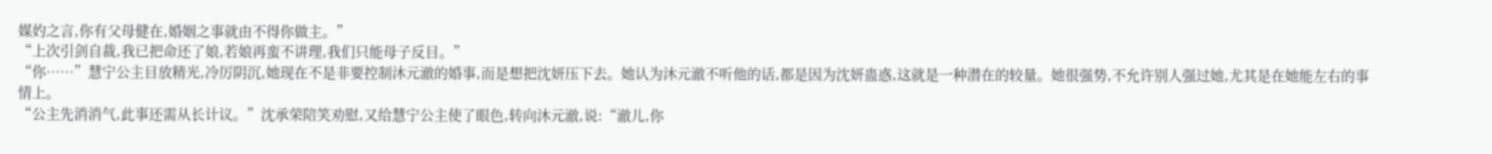媒妁之言,你有父母健在,婚姻之事就由不得你做主。”
“上次引剑自裁,我已把命还了娘,若娘再蛮不讲理,我们只能母子反目。”
“你……”慧宁公主目放精光,冷厉阴沉,她现在不是非要控制沐元澈的婚事,而是想把沈妍压下去。她认为沐元澈不听他的话,都是因为沈妍蛊惑,这就是一种潜在的较量。她很强势,不允许别人强过她,尤其是在她能左右的事情上。
“公主先消消气,此事还需从长计议。”沈承荣陪笑劝慰,又给慧宁公主使了眼色,转向沐元澈,说:“澈儿,你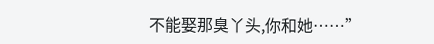不能娶那臭丫头,你和她……”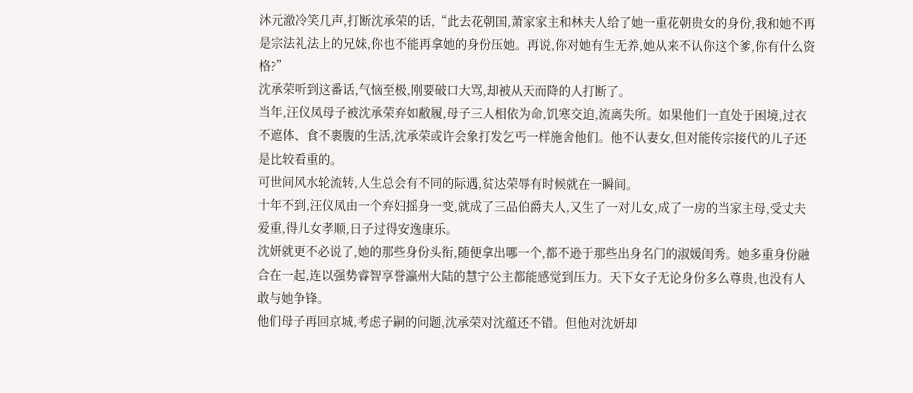沐元澈冷笑几声,打断沈承荣的话,“此去花朝国,萧家家主和林夫人给了她一重花朝贵女的身份,我和她不再是宗法礼法上的兄妹,你也不能再拿她的身份压她。再说,你对她有生无养,她从来不认你这个爹,你有什么资格?”
沈承荣听到这番话,气恼至极,刚要破口大骂,却被从天而降的人打断了。
当年,汪仪凤母子被沈承荣弃如敝履,母子三人相依为命,饥寒交迫,流离失所。如果他们一直处于困境,过衣不遮体、食不裹腹的生活,沈承荣或许会象打发乞丐一样施舍他们。他不认妻女,但对能传宗接代的儿子还是比较看重的。
可世间风水轮流转,人生总会有不同的际遇,贫达荣辱有时候就在一瞬间。
十年不到,汪仪凤由一个弃妇摇身一变,就成了三品伯爵夫人,又生了一对儿女,成了一房的当家主母,受丈夫爱重,得儿女孝顺,日子过得安逸康乐。
沈妍就更不必说了,她的那些身份头衔,随便拿出哪一个,都不逊于那些出身名门的淑媛闺秀。她多重身份融合在一起,连以强势睿智享誉瀛州大陆的慧宁公主都能感觉到压力。天下女子无论身份多么尊贵,也没有人敢与她争锋。
他们母子再回京城,考虑子嗣的问题,沈承荣对沈蕴还不错。但他对沈妍却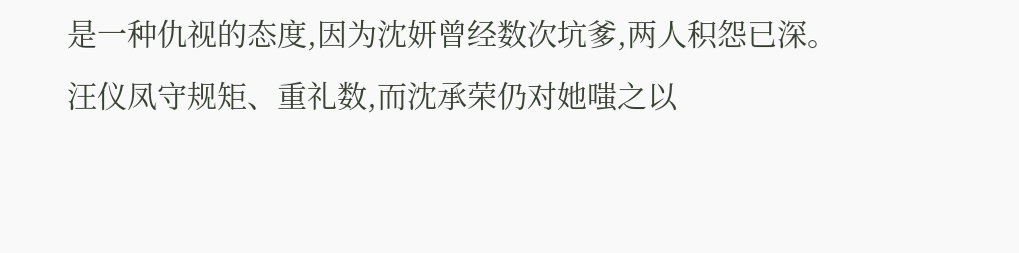是一种仇视的态度,因为沈妍曾经数次坑爹,两人积怨已深。
汪仪凤守规矩、重礼数,而沈承荣仍对她嗤之以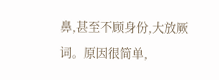鼻,甚至不顾身份,大放厥词。原因很简单,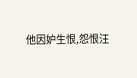他因妒生恨,怨恨汪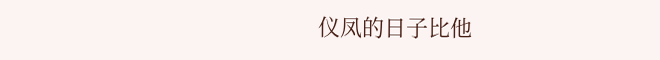仪凤的日子比他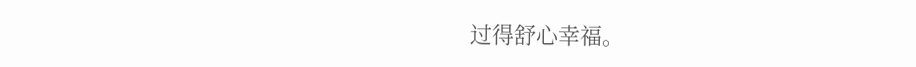过得舒心幸福。